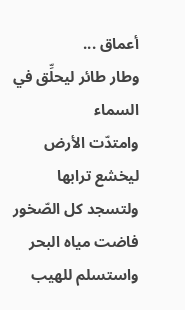أعماق ...
وطار طائر ليحلِّق في السماء
وامتدّت الأرض ليخشع ترابها ولتسجد كل الصّخور
فاضت مياه البحر واستسلم للهيب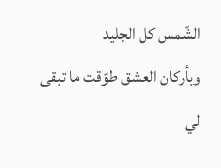الشّمس كل الجليد
وبأركان العشق طوّقت ما تبقى لي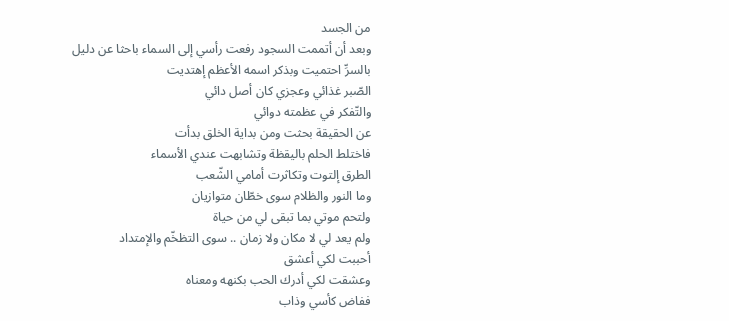من الجسد
وبعد أن أتممت السجود رفعت رأسي إلى السماء باحثا عن دليل
بالسرِّ احتميت وبذكر اسمه الأعظم إهتديت
الصّبر غذائي وعجزي كان أصل دائي
والتّفكر في عظمته دوائي
عن الحقيقة بحثت ومن بداية الخلق بدأت
فاختلط الحلم باليقظة وتشابهت عندي الأسماء
الطرق إلتوت وتكاثرت أمامي الشّعب
وما النور والظلام سوى خطّان متوازيان
ولتحم موتي بما تبقى لي من حياة
ولم يعد لي لا مكان ولا زمان .. سوى التظخّم والإمتداد
أحببت لكي أعشق
وعشقت لكي أدرك الحب بكنهه ومعناه
ففاض كأسي وذاب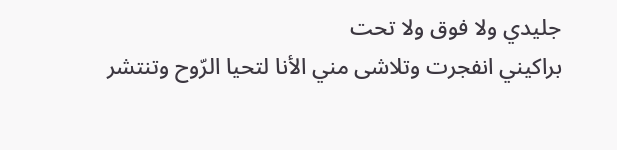جليدي ولا فوق ولا تحت
براكيني انفجرت وتلاشى مني الأنا لتحيا الرّوح وتنتشر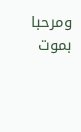ومرحبا بموت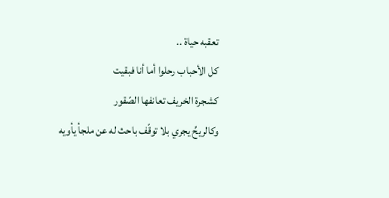تعقبه حياة ..
كل الأحباب رحلوا أما أنا فبقيت
كشجرة الخريف تعانفها الصّقور
وكالريحِّ يجري بلا توقّف باحث له عن ملجأ يأويه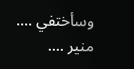وسأختفي ....
منير ....